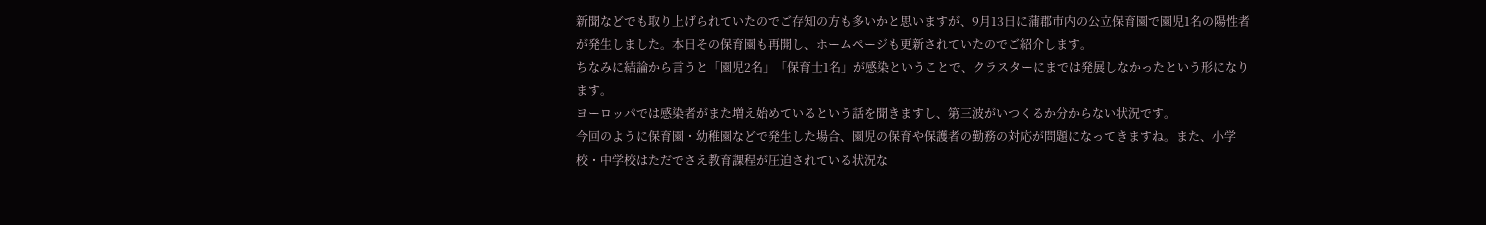新聞などでも取り上げられていたのでご存知の方も多いかと思いますが、9月13日に蒲郡市内の公立保育園で園児1名の陽性者が発生しました。本日その保育園も再開し、ホームページも更新されていたのでご紹介します。
ちなみに結論から言うと「園児2名」「保育士1名」が感染ということで、クラスターにまでは発展しなかったという形になります。
ヨーロッパでは感染者がまた増え始めているという話を聞きますし、第三波がいつくるか分からない状況です。
今回のように保育園・幼稚園などで発生した場合、園児の保育や保護者の勤務の対応が問題になってきますね。また、小学校・中学校はただでさえ教育課程が圧迫されている状況な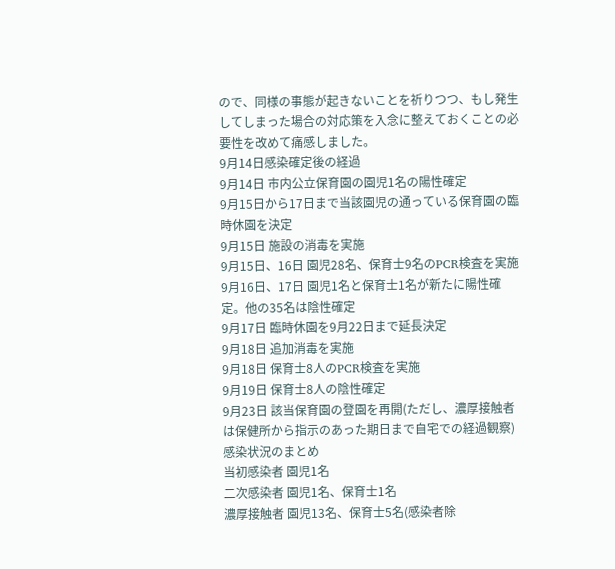ので、同様の事態が起きないことを祈りつつ、もし発生してしまった場合の対応策を入念に整えておくことの必要性を改めて痛感しました。
9月14日感染確定後の経過
9月14日 市内公立保育園の園児1名の陽性確定
9月15日から17日まで当該園児の通っている保育園の臨時休園を決定
9月15日 施設の消毒を実施
9月15日、16日 園児28名、保育士9名のPCR検査を実施
9月16日、17日 園児1名と保育士1名が新たに陽性確定。他の35名は陰性確定
9月17日 臨時休園を9月22日まで延長決定
9月18日 追加消毒を実施
9月18日 保育士8人のPCR検査を実施
9月19日 保育士8人の陰性確定
9月23日 該当保育園の登園を再開(ただし、濃厚接触者は保健所から指示のあった期日まで自宅での経過観察)
感染状況のまとめ
当初感染者 園児1名
二次感染者 園児1名、保育士1名
濃厚接触者 園児13名、保育士5名(感染者除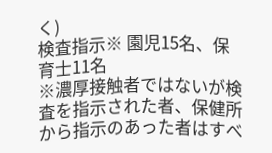く)
検査指示※ 園児15名、保育士11名
※濃厚接触者ではないが検査を指示された者、保健所から指示のあった者はすべ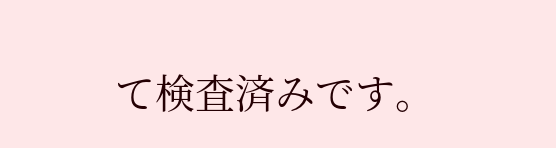て検査済みです。